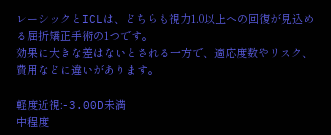レーシックとICLは、どちらも視力1.0以上への回復が見込める屈折矯正手術の1つです。
効果に大きな差はないとされる一方で、適応度数やリスク、費用などに違いがあります。

軽度近視:-3.00D未満
中程度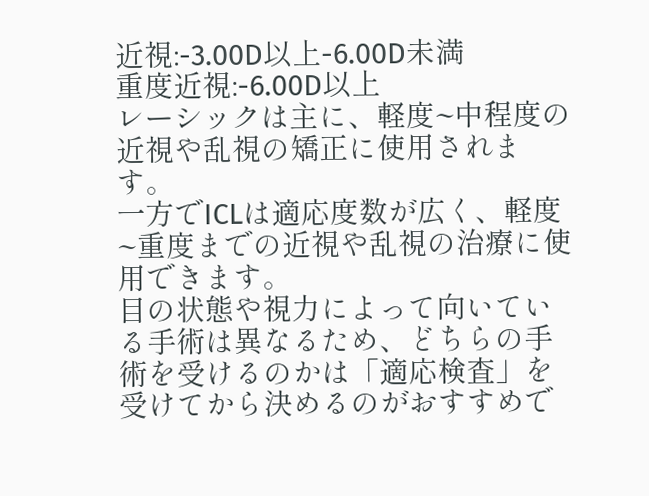近視:-3.00D以上-6.00D未満
重度近視:-6.00D以上
レーシックは主に、軽度~中程度の近視や乱視の矯正に使用されます。
一方でICLは適応度数が広く、軽度~重度までの近視や乱視の治療に使用できます。
目の状態や視力によって向いている手術は異なるため、どちらの手術を受けるのかは「適応検査」を受けてから決めるのがおすすめで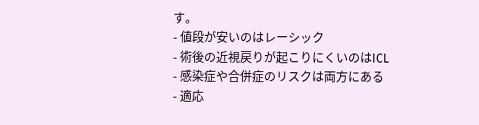す。
- 値段が安いのはレーシック
- 術後の近視戻りが起こりにくいのはICL
- 感染症や合併症のリスクは両方にある
- 適応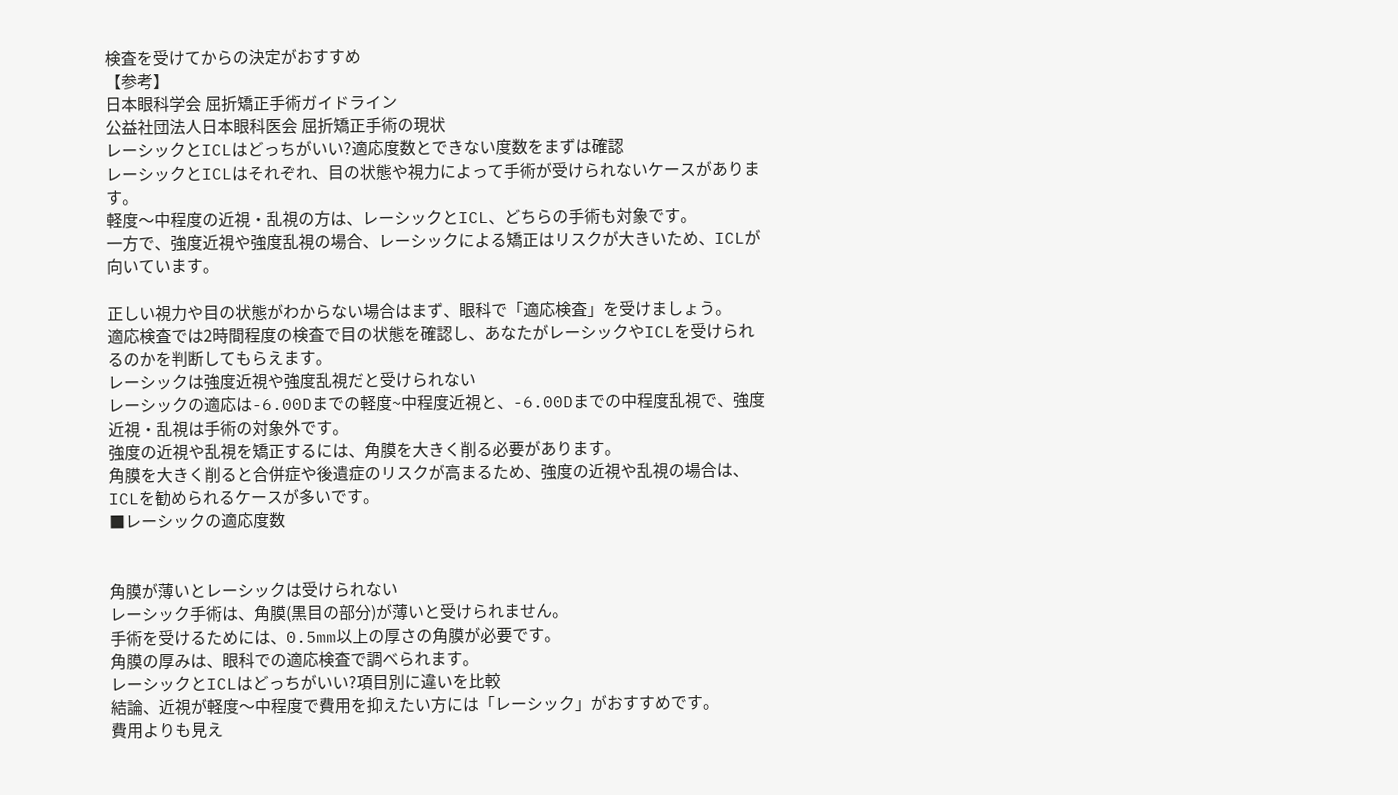検査を受けてからの決定がおすすめ
【参考】
日本眼科学会 屈折矯正手術ガイドライン
公益社団法人日本眼科医会 屈折矯正手術の現状
レーシックとICLはどっちがいい?適応度数とできない度数をまずは確認
レーシックとICLはそれぞれ、目の状態や視力によって手術が受けられないケースがあります。
軽度〜中程度の近視・乱視の方は、レーシックとICL、どちらの手術も対象です。
一方で、強度近視や強度乱視の場合、レーシックによる矯正はリスクが大きいため、ICLが向いています。

正しい視力や目の状態がわからない場合はまず、眼科で「適応検査」を受けましょう。
適応検査では2時間程度の検査で目の状態を確認し、あなたがレーシックやICLを受けられるのかを判断してもらえます。
レーシックは強度近視や強度乱視だと受けられない
レーシックの適応は-6.00Dまでの軽度~中程度近視と、-6.00Dまでの中程度乱視で、強度近視・乱視は手術の対象外です。
強度の近視や乱視を矯正するには、角膜を大きく削る必要があります。
角膜を大きく削ると合併症や後遺症のリスクが高まるため、強度の近視や乱視の場合は、ICLを勧められるケースが多いです。
■レーシックの適応度数


角膜が薄いとレーシックは受けられない
レーシック手術は、角膜(黒目の部分)が薄いと受けられません。
手術を受けるためには、0.5mm以上の厚さの角膜が必要です。
角膜の厚みは、眼科での適応検査で調べられます。
レーシックとICLはどっちがいい?項目別に違いを比較
結論、近視が軽度〜中程度で費用を抑えたい方には「レーシック」がおすすめです。
費用よりも見え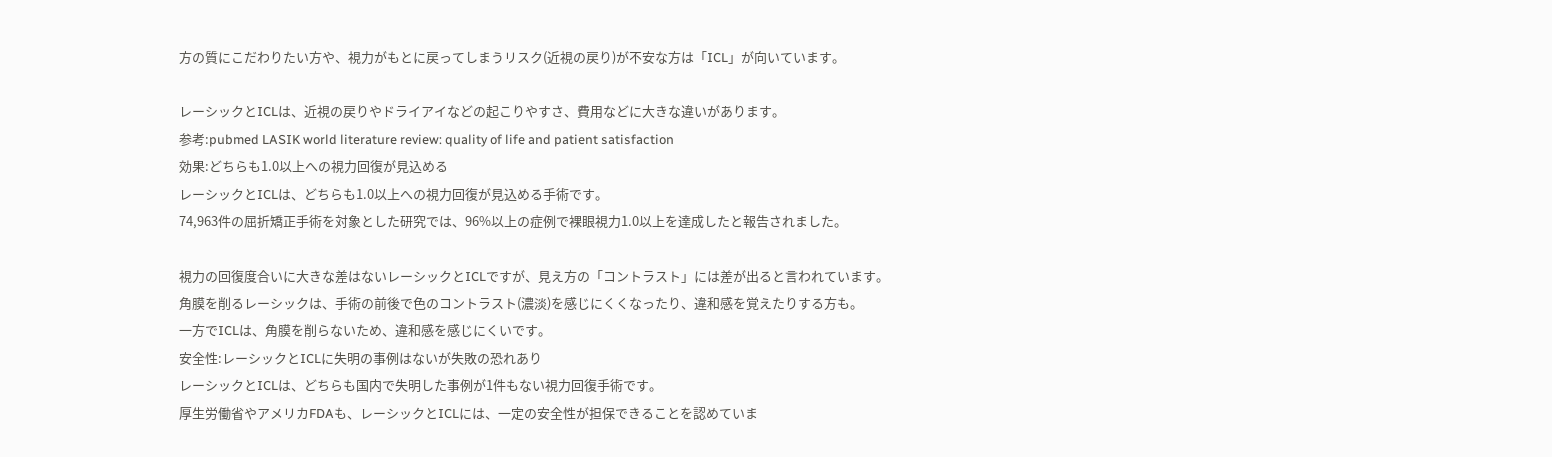方の質にこだわりたい方や、視力がもとに戻ってしまうリスク(近視の戻り)が不安な方は「ICL」が向いています。

レーシックとICLは、近視の戻りやドライアイなどの起こりやすさ、費用などに大きな違いがあります。
参考:pubmed LASIK world literature review: quality of life and patient satisfaction
効果:どちらも1.0以上への視力回復が見込める
レーシックとICLは、どちらも1.0以上への視力回復が見込める手術です。
74,963件の屈折矯正手術を対象とした研究では、96%以上の症例で裸眼視力1.0以上を達成したと報告されました。

視力の回復度合いに大きな差はないレーシックとICLですが、見え方の「コントラスト」には差が出ると言われています。
角膜を削るレーシックは、手術の前後で色のコントラスト(濃淡)を感じにくくなったり、違和感を覚えたりする方も。
一方でICLは、角膜を削らないため、違和感を感じにくいです。
安全性:レーシックとICLに失明の事例はないが失敗の恐れあり
レーシックとICLは、どちらも国内で失明した事例が1件もない視力回復手術です。
厚生労働省やアメリカFDAも、レーシックとICLには、一定の安全性が担保できることを認めていま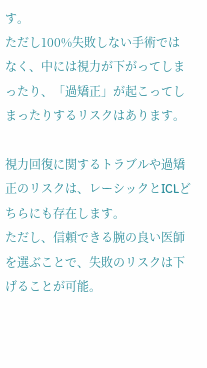す。
ただし100%失敗しない手術ではなく、中には視力が下がってしまったり、「過矯正」が起こってしまったりするリスクはあります。

視力回復に関するトラブルや過矯正のリスクは、レーシックとICLどちらにも存在します。
ただし、信頼できる腕の良い医師を選ぶことで、失敗のリスクは下げることが可能。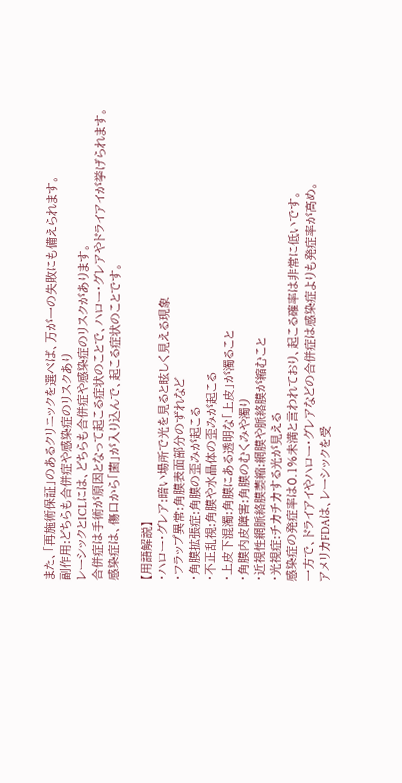また、「再施術保証」のあるクリニックを選べば、万が一の失敗にも備えられます。
副作用:どちらも合併症や感染症のリスクあり
レーシックとICLには、どちらも合併症や感染症のリスクがあります。
合併症は手術が原因となって起こる症状のことで、ハロー・グレアやドライアイが挙げられます。
感染症は、傷口から「菌」が入り込んで、起こる症状のことです。

【用語解説】
・ハロー・グレア:暗い場所で光を見ると眩しく見える現象
・フラップ異常:角膜表面部分のずれなど
・角膜拡張症:角膜の歪みが起こる
・不正乱視:角膜や水晶体の歪みが起こる
・上皮下混濁:角膜にある透明な「上皮」が濁ること
・角膜内皮障害:角膜のむくみや濁り
・近視性網脈絡膜萎縮:網膜や脈絡膜が縮むこと
・光視症:チカチカする光が見える
感染症の発症率は0.1%未満と言われており、起こる確率は非常に低いです。
一方で、ドライアイやハロー・グレアなどの合併症は感染症よりも発症率が高め。
アメリカFDAは、レーシックを受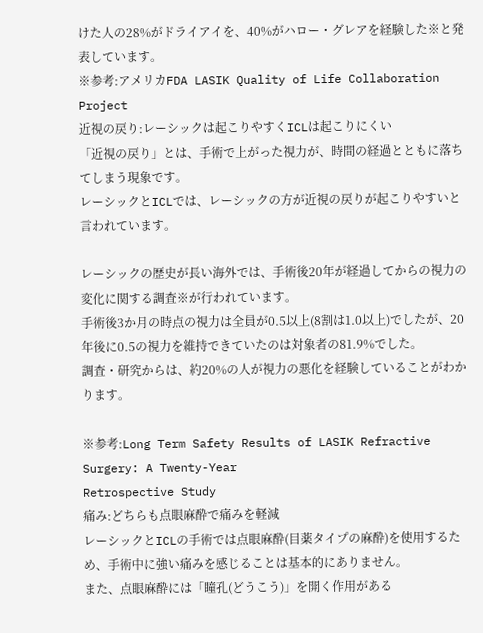けた人の28%がドライアイを、40%がハロー・グレアを経験した※と発表しています。
※参考:アメリカFDA LASIK Quality of Life Collaboration Project
近視の戻り:レーシックは起こりやすくICLは起こりにくい
「近視の戻り」とは、手術で上がった視力が、時間の経過とともに落ちてしまう現象です。
レーシックとICLでは、レーシックの方が近視の戻りが起こりやすいと言われています。

レーシックの歴史が長い海外では、手術後20年が経過してからの視力の変化に関する調査※が行われています。
手術後3か月の時点の視力は全員が0.5以上(8割は1.0以上)でしたが、20年後に0.5の視力を維持できていたのは対象者の81.9%でした。
調査・研究からは、約20%の人が視力の悪化を経験していることがわかります。

※参考:Long Term Safety Results of LASIK Refractive Surgery: A Twenty-Year
Retrospective Study
痛み:どちらも点眼麻酔で痛みを軽減
レーシックとICLの手術では点眼麻酔(目薬タイプの麻酔)を使用するため、手術中に強い痛みを感じることは基本的にありません。
また、点眼麻酔には「瞳孔(どうこう)」を開く作用がある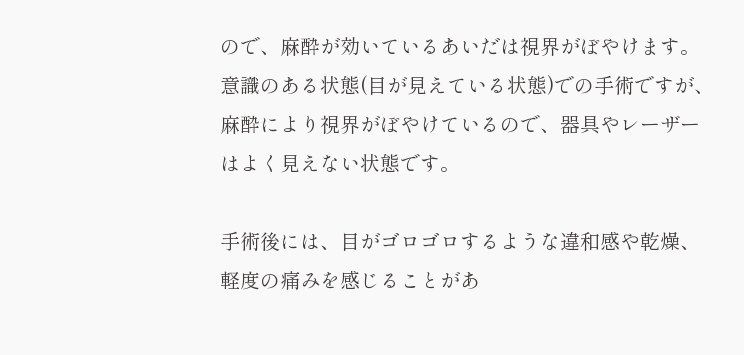ので、麻酔が効いているあいだは視界がぼやけます。
意識のある状態(目が見えている状態)での手術ですが、麻酔により視界がぼやけているので、器具やレーザーはよく見えない状態です。

手術後には、目がゴロゴロするような違和感や乾燥、軽度の痛みを感じることがあ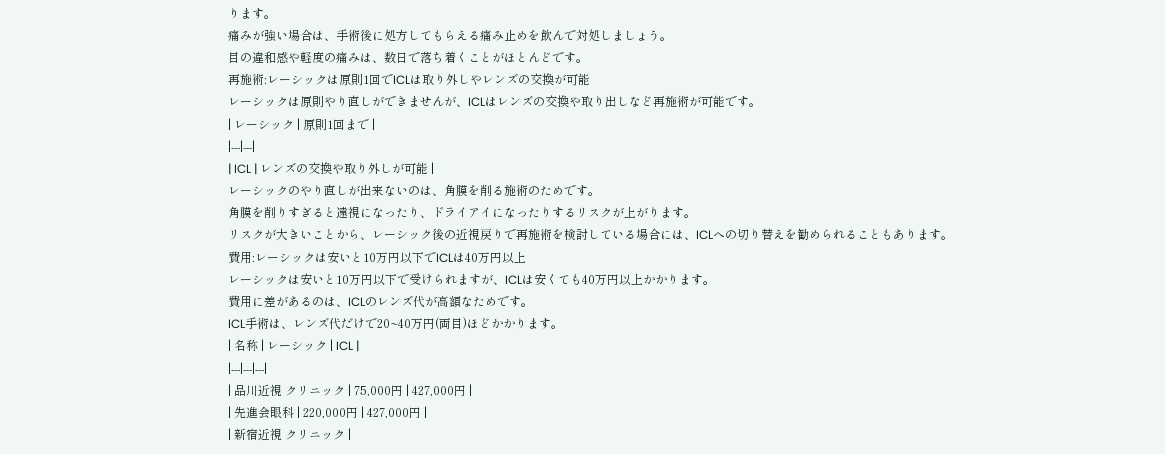ります。
痛みが強い場合は、手術後に処方してもらえる痛み止めを飲んで対処しましょう。
目の違和感や軽度の痛みは、数日で落ち着くことがほとんどです。
再施術:レーシックは原則1回でICLは取り外しやレンズの交換が可能
レーシックは原則やり直しができませんが、ICLはレンズの交換や取り出しなど再施術が可能です。
| レーシック | 原則1回まで |
|---|---|
| ICL | レンズの交換や取り外しが可能 |
レーシックのやり直しが出来ないのは、角膜を削る施術のためです。
角膜を削りすぎると遠視になったり、ドライアイになったりするリスクが上がります。
リスクが大きいことから、レーシック後の近視戻りで再施術を検討している場合には、ICLへの切り替えを勧められることもあります。
費用:レーシックは安いと10万円以下でICLは40万円以上
レーシックは安いと10万円以下で受けられますが、ICLは安くても40万円以上かかります。
費用に差があるのは、ICLのレンズ代が高額なためです。
ICL手術は、レンズ代だけで20~40万円(両目)ほどかかります。
| 名称 | レーシック | ICL |
|---|---|---|
| 品川近視 クリニック | 75,000円 | 427,000円 |
| 先進会眼科 | 220,000円 | 427,000円 |
| 新宿近視 クリニック |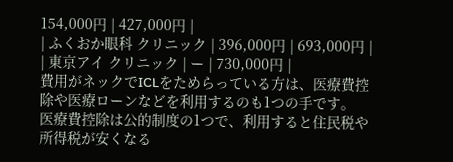154,000円 | 427,000円 |
| ふくおか眼科 クリニック | 396,000円 | 693,000円 |
| 東京アイ クリニック | ー | 730,000円 |
費用がネックでICLをためらっている方は、医療費控除や医療ローンなどを利用するのも1つの手です。
医療費控除は公的制度の1つで、利用すると住民税や所得税が安くなる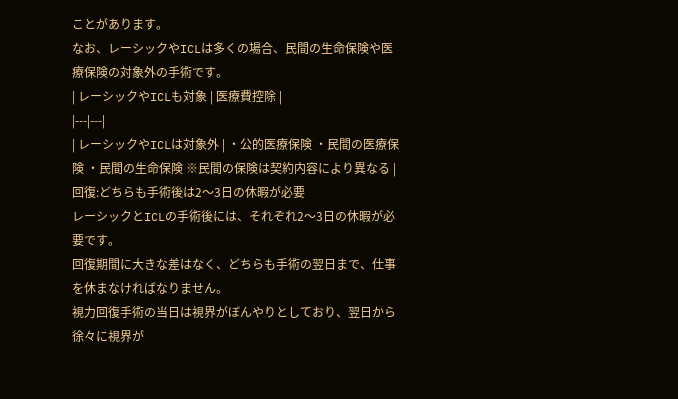ことがあります。
なお、レーシックやICLは多くの場合、民間の生命保険や医療保険の対象外の手術です。
| レーシックやICLも対象 | 医療費控除 |
|---|---|
| レーシックやICLは対象外 | ・公的医療保険 ・民間の医療保険 ・民間の生命保険 ※民間の保険は契約内容により異なる |
回復:どちらも手術後は2〜3日の休暇が必要
レーシックとICLの手術後には、それぞれ2〜3日の休暇が必要です。
回復期間に大きな差はなく、どちらも手術の翌日まで、仕事を休まなければなりません。
視力回復手術の当日は視界がぼんやりとしており、翌日から徐々に視界が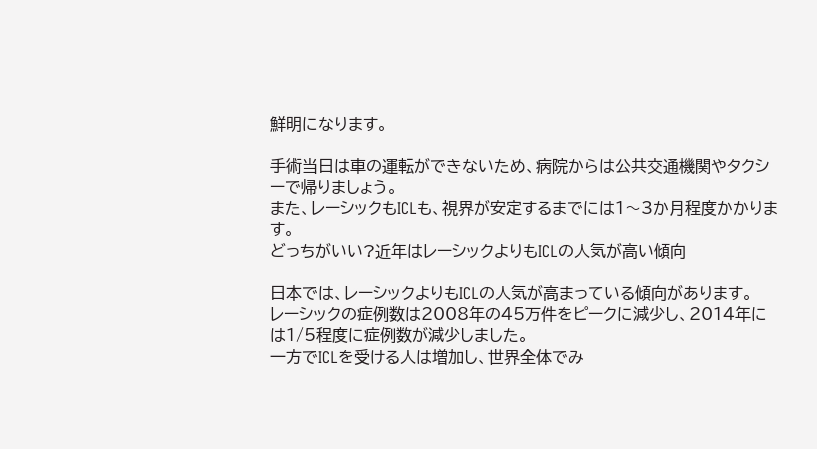鮮明になります。

手術当日は車の運転ができないため、病院からは公共交通機関やタクシーで帰りましょう。
また、レーシックもICLも、視界が安定するまでには1〜3か月程度かかります。
どっちがいい?近年はレーシックよりもICLの人気が高い傾向

日本では、レーシックよりもICLの人気が高まっている傾向があります。
レーシックの症例数は2008年の45万件をピークに減少し、2014年には1/5程度に症例数が減少しました。
一方でICLを受ける人は増加し、世界全体でみ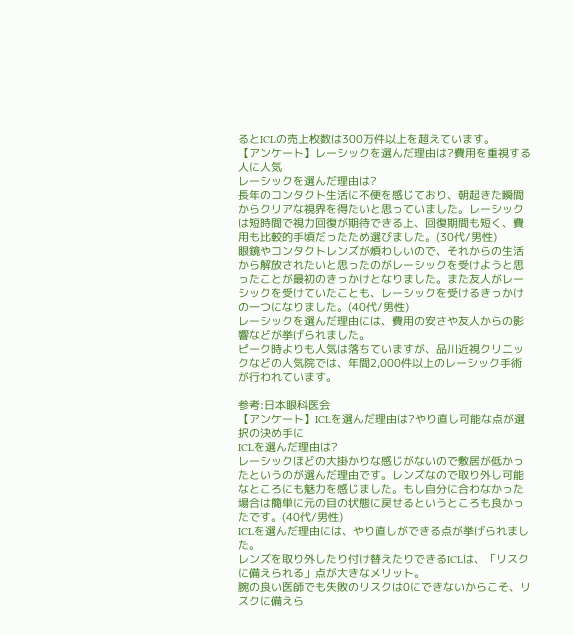るとICLの売上枚数は300万件以上を超えています。
【アンケート】レーシックを選んだ理由は?費用を重視する人に人気
レーシックを選んだ理由は?
長年のコンタクト生活に不便を感じており、朝起きた瞬間からクリアな視界を得たいと思っていました。レーシックは短時間で視力回復が期待できる上、回復期間も短く、費用も比較的手頃だったため選びました。(30代/男性)
眼鏡やコンタクトレンズが煩わしいので、それからの生活から解放されたいと思ったのがレーシックを受けようと思ったことが最初のきっかけとなりました。また友人がレーシックを受けていたことも、レーシックを受けるきっかけの一つになりました。(40代/男性)
レーシックを選んだ理由には、費用の安さや友人からの影響などが挙げられました。
ピーク時よりも人気は落ちていますが、品川近視クリニックなどの人気院では、年間2,000件以上のレーシック手術が行われています。

参考:日本眼科医会
【アンケート】ICLを選んだ理由は?やり直し可能な点が選択の決め手に
ICLを選んだ理由は?
レーシックほどの大掛かりな感じがないので敷居が低かったというのが選んだ理由です。レンズなので取り外し可能なところにも魅力を感じました。もし自分に合わなかった場合は簡単に元の目の状態に戻せるというところも良かったです。(40代/男性)
ICLを選んだ理由には、やり直しができる点が挙げられました。
レンズを取り外したり付け替えたりできるICLは、「リスクに備えられる」点が大きなメリット。
腕の良い医師でも失敗のリスクは0にできないからこそ、リスクに備えら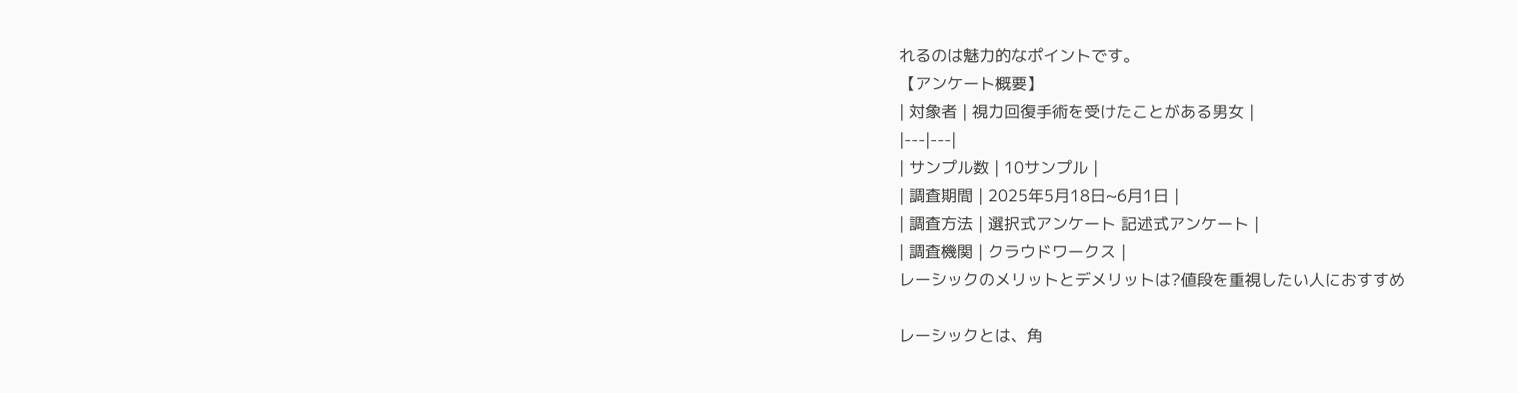れるのは魅力的なポイントです。
【アンケート概要】
| 対象者 | 視力回復手術を受けたことがある男女 |
|---|---|
| サンプル数 | 10サンプル |
| 調査期間 | 2025年5月18日~6月1日 |
| 調査方法 | 選択式アンケート 記述式アンケート |
| 調査機関 | クラウドワークス |
レーシックのメリットとデメリットは?値段を重視したい人におすすめ

レーシックとは、角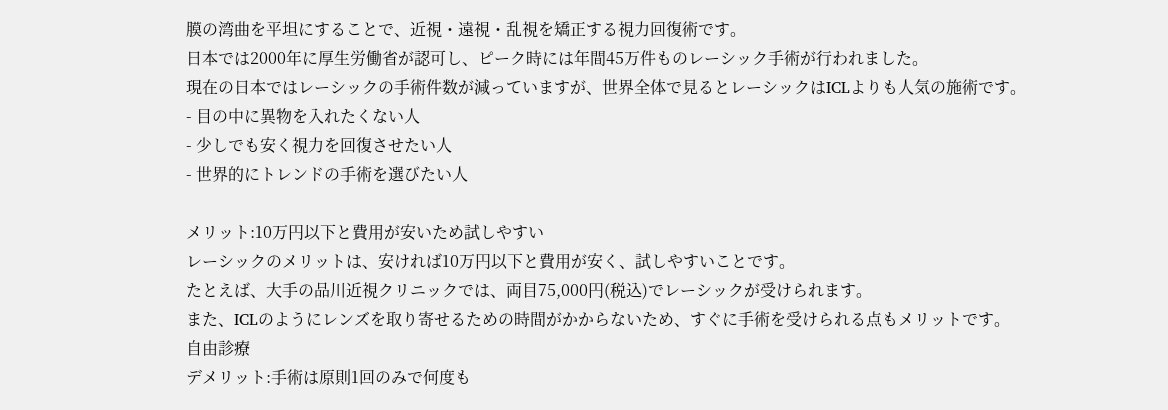膜の湾曲を平坦にすることで、近視・遠視・乱視を矯正する視力回復術です。
日本では2000年に厚生労働省が認可し、ピーク時には年間45万件ものレーシック手術が行われました。
現在の日本ではレーシックの手術件数が減っていますが、世界全体で見るとレーシックはICLよりも人気の施術です。
- 目の中に異物を入れたくない人
- 少しでも安く視力を回復させたい人
- 世界的にトレンドの手術を選びたい人

メリット:10万円以下と費用が安いため試しやすい
レーシックのメリットは、安ければ10万円以下と費用が安く、試しやすいことです。
たとえば、大手の品川近視クリニックでは、両目75,000円(税込)でレーシックが受けられます。
また、ICLのようにレンズを取り寄せるための時間がかからないため、すぐに手術を受けられる点もメリットです。
自由診療
デメリット:手術は原則1回のみで何度も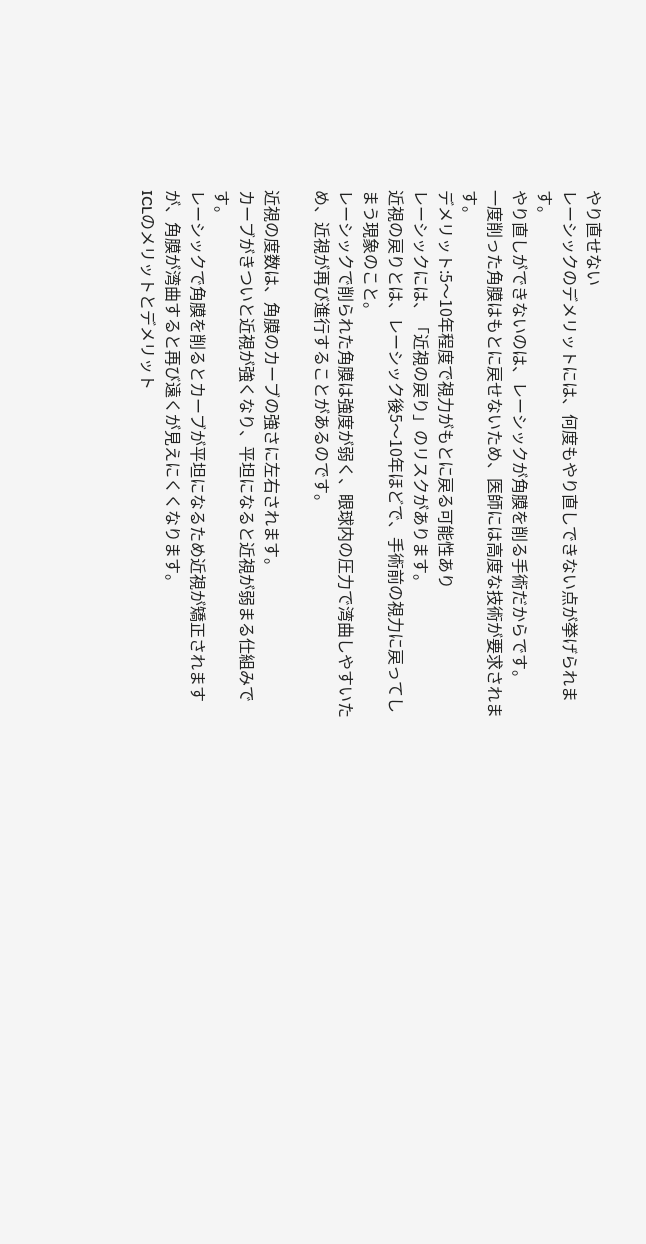やり直せない
レーシックのデメリットには、何度もやり直しできない点が挙げられます。
やり直しができないのは、レーシックが角膜を削る手術だからです。
一度削った角膜はもとに戻せないため、医師には高度な技術が要求されます。
デメリット:5〜10年程度で視力がもとに戻る可能性あり
レーシックには、「近視の戻り」のリスクがあります。
近視の戻りとは、レーシック後5〜10年ほどで、手術前の視力に戻ってしまう現象のこと。
レーシックで削られた角膜は強度が弱く、眼球内の圧力で湾曲しやすいため、近視が再び進行することがあるのです。

近視の度数は、角膜のカーブの強さに左右されます。
カーブがきついと近視が強くなり、平坦になると近視が弱まる仕組みです。
レーシックで角膜を削るとカーブが平坦になるため近視が矯正されますが、角膜が湾曲すると再び遠くが見えにくくなります。
ICLのメリットとデメリット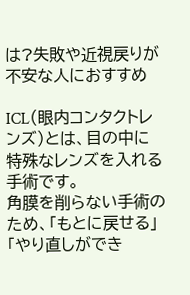は?失敗や近視戻りが不安な人におすすめ

ICL(眼内コンタクトレンズ)とは、目の中に特殊なレンズを入れる手術です。
角膜を削らない手術のため、「もとに戻せる」「やり直しができ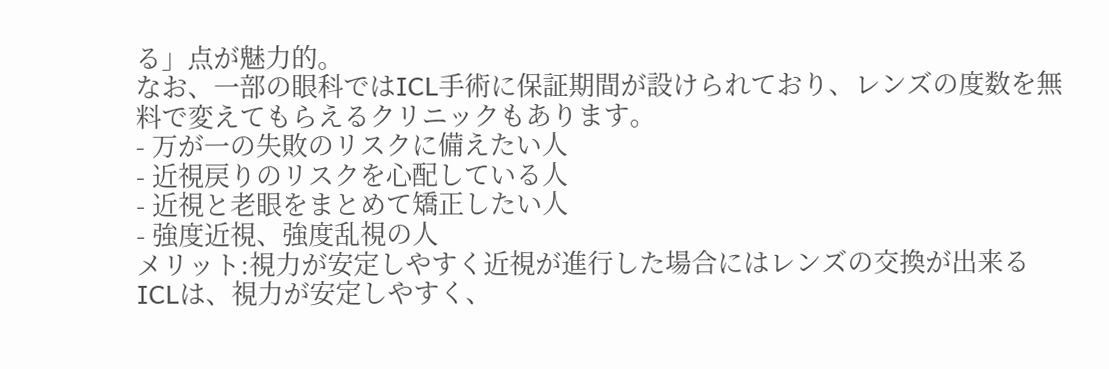る」点が魅力的。
なお、一部の眼科ではICL手術に保証期間が設けられており、レンズの度数を無料で変えてもらえるクリニックもあります。
- 万が一の失敗のリスクに備えたい人
- 近視戻りのリスクを心配している人
- 近視と老眼をまとめて矯正したい人
- 強度近視、強度乱視の人
メリット:視力が安定しやすく近視が進行した場合にはレンズの交換が出来る
ICLは、視力が安定しやすく、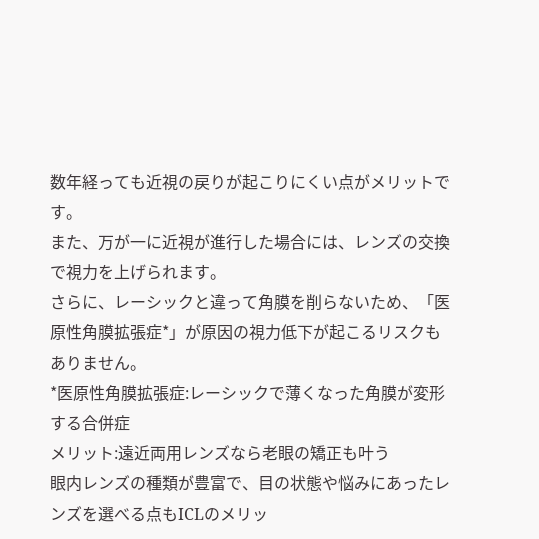数年経っても近視の戻りが起こりにくい点がメリットです。
また、万が一に近視が進行した場合には、レンズの交換で視力を上げられます。
さらに、レーシックと違って角膜を削らないため、「医原性角膜拡張症*」が原因の視力低下が起こるリスクもありません。
*医原性角膜拡張症:レーシックで薄くなった角膜が変形する合併症
メリット:遠近両用レンズなら老眼の矯正も叶う
眼内レンズの種類が豊富で、目の状態や悩みにあったレンズを選べる点もICLのメリッ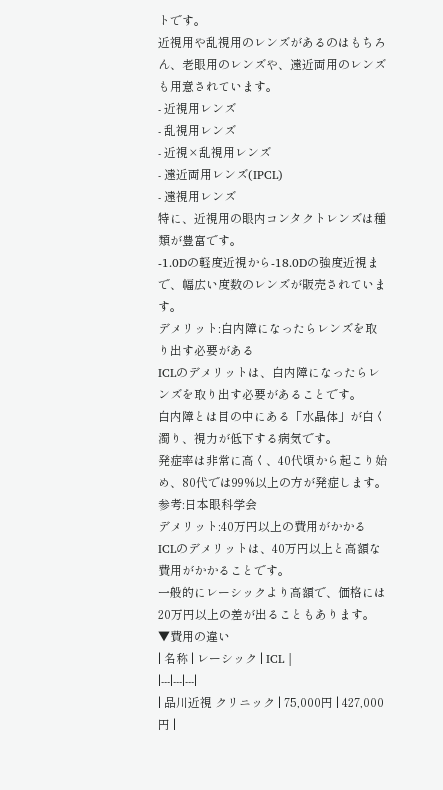トです。
近視用や乱視用のレンズがあるのはもちろん、老眼用のレンズや、遠近両用のレンズも用意されています。
- 近視用レンズ
- 乱視用レンズ
- 近視×乱視用レンズ
- 遠近両用レンズ(IPCL)
- 遠視用レンズ
特に、近視用の眼内コンタクトレンズは種類が豊富です。
˗1.0Dの軽度近視から˗18.0Dの強度近視まで、幅広い度数のレンズが販売されています。
デメリット:白内障になったらレンズを取り出す必要がある
ICLのデメリットは、白内障になったらレンズを取り出す必要があることです。
白内障とは目の中にある「水晶体」が白く濁り、視力が低下する病気です。
発症率は非常に高く、40代頃から起こり始め、80代では99%以上の方が発症します。
参考:日本眼科学会
デメリット:40万円以上の費用がかかる
ICLのデメリットは、40万円以上と高額な費用がかかることです。
一般的にレーシックより高額で、価格には20万円以上の差が出ることもあります。
▼費用の違い
| 名称 | レーシック | ICL |
|---|---|---|
| 品川近視 クリニック | 75,000円 | 427,000円 |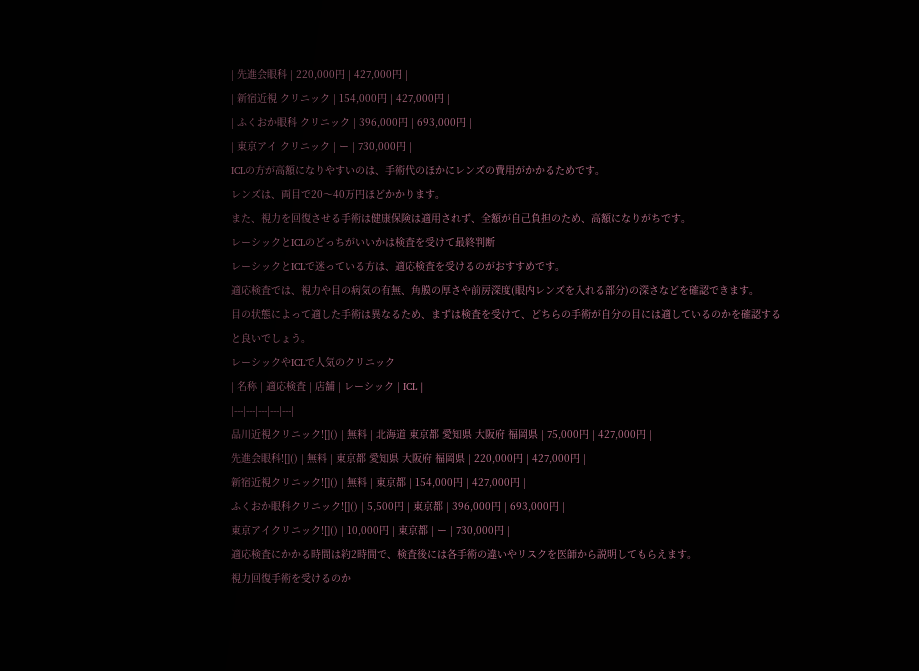| 先進会眼科 | 220,000円 | 427,000円 |
| 新宿近視 クリニック | 154,000円 | 427,000円 |
| ふくおか眼科 クリニック | 396,000円 | 693,000円 |
| 東京アイ クリニック | ー | 730,000円 |
ICLの方が高額になりやすいのは、手術代のほかにレンズの費用がかかるためです。
レンズは、両目で20〜40万円ほどかかります。
また、視力を回復させる手術は健康保険は適用されず、全額が自己負担のため、高額になりがちです。
レーシックとICLのどっちがいいかは検査を受けて最終判断
レーシックとICLで迷っている方は、適応検査を受けるのがおすすめです。
適応検査では、視力や目の病気の有無、角膜の厚さや前房深度(眼内レンズを入れる部分)の深さなどを確認できます。
目の状態によって適した手術は異なるため、まずは検査を受けて、どちらの手術が自分の目には適しているのかを確認すると良いでしょう。
レーシックやICLで人気のクリニック
| 名称 | 適応検査 | 店舗 | レーシック | ICL |
|---|---|---|---|---|
品川近視クリニック![]() | 無料 | 北海道 東京都 愛知県 大阪府 福岡県 | 75,000円 | 427,000円 |
先進会眼科![]() | 無料 | 東京都 愛知県 大阪府 福岡県 | 220,000円 | 427,000円 |
新宿近視クリニック![]() | 無料 | 東京都 | 154,000円 | 427,000円 |
ふくおか眼科クリニック![]() | 5,500円 | 東京都 | 396,000円 | 693,000円 |
東京アイクリニック![]() | 10,000円 | 東京都 | ー | 730,000円 |
適応検査にかかる時間は約2時間で、検査後には各手術の違いやリスクを医師から説明してもらえます。
視力回復手術を受けるのか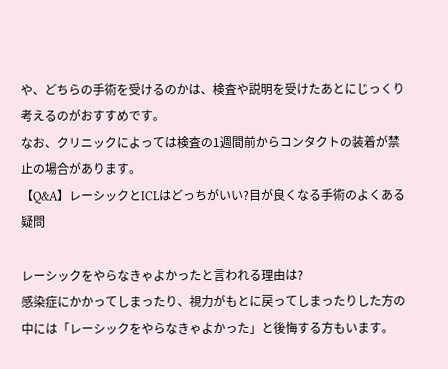や、どちらの手術を受けるのかは、検査や説明を受けたあとにじっくり考えるのがおすすめです。
なお、クリニックによっては検査の1週間前からコンタクトの装着が禁止の場合があります。
【Q&A】レーシックとICLはどっちがいい?目が良くなる手術のよくある疑問

レーシックをやらなきゃよかったと言われる理由は?
感染症にかかってしまったり、視力がもとに戻ってしまったりした方の中には「レーシックをやらなきゃよかった」と後悔する方もいます。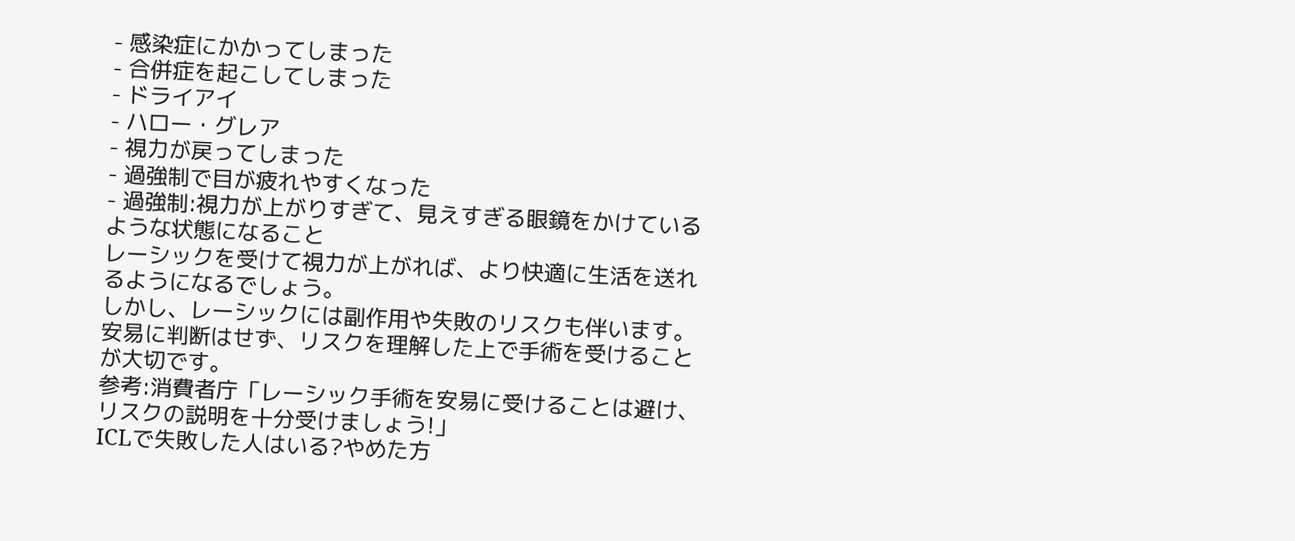- 感染症にかかってしまった
- 合併症を起こしてしまった
- ドライアイ
- ハロー・グレア
- 視力が戻ってしまった
- 過強制で目が疲れやすくなった
- 過強制:視力が上がりすぎて、見えすぎる眼鏡をかけているような状態になること
レーシックを受けて視力が上がれば、より快適に生活を送れるようになるでしょう。
しかし、レーシックには副作用や失敗のリスクも伴います。
安易に判断はせず、リスクを理解した上で手術を受けることが大切です。
参考:消費者庁「レーシック手術を安易に受けることは避け、リスクの説明を十分受けましょう!」
ICLで失敗した人はいる?やめた方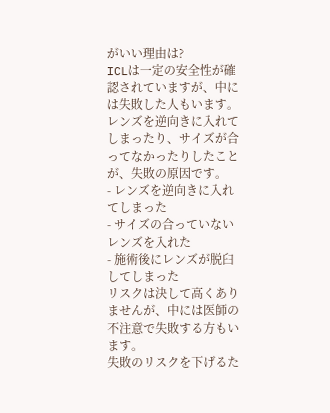がいい理由は?
ICLは一定の安全性が確認されていますが、中には失敗した人もいます。
レンズを逆向きに入れてしまったり、サイズが合ってなかったりしたことが、失敗の原因です。
- レンズを逆向きに入れてしまった
- サイズの合っていないレンズを入れた
- 施術後にレンズが脱臼してしまった
リスクは決して高くありませんが、中には医師の不注意で失敗する方もいます。
失敗のリスクを下げるた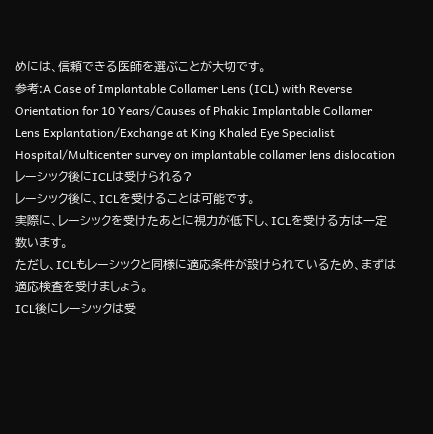めには、信頼できる医師を選ぶことが大切です。
参考:A Case of Implantable Collamer Lens (ICL) with Reverse Orientation for 10 Years/Causes of Phakic Implantable Collamer Lens Explantation/Exchange at King Khaled Eye Specialist Hospital/Multicenter survey on implantable collamer lens dislocation
レーシック後にICLは受けられる?
レーシック後に、ICLを受けることは可能です。
実際に、レーシックを受けたあとに視力が低下し、ICLを受ける方は一定数います。
ただし、ICLもレーシックと同様に適応条件が設けられているため、まずは適応検査を受けましょう。
ICL後にレーシックは受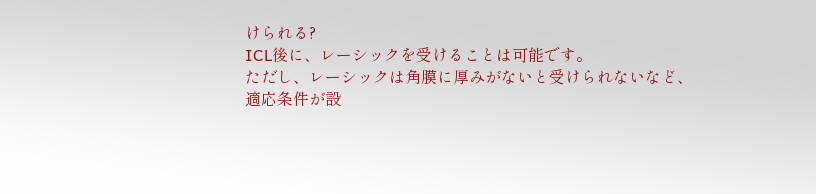けられる?
ICL後に、レーシックを受けることは可能です。
ただし、レーシックは角膜に厚みがないと受けられないなど、適応条件が設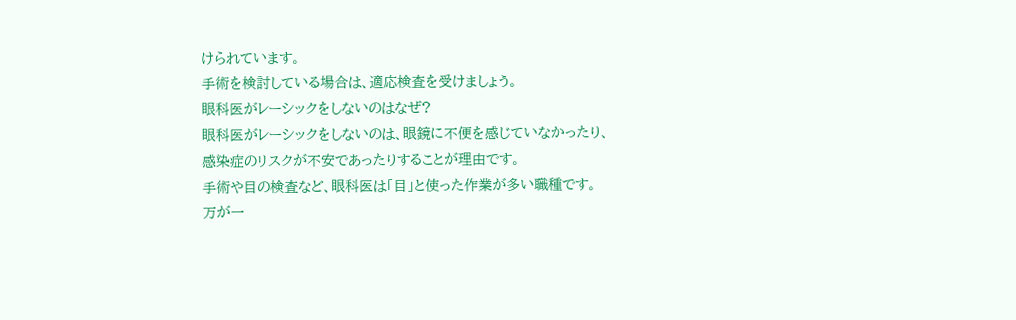けられています。
手術を検討している場合は、適応検査を受けましょう。
眼科医がレーシックをしないのはなぜ?
眼科医がレーシックをしないのは、眼鏡に不便を感じていなかったり、感染症のリスクが不安であったりすることが理由です。
手術や目の検査など、眼科医は「目」と使った作業が多い職種です。
万が一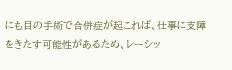にも目の手術で合併症が起これば、仕事に支障をきたす可能性があるため、レーシッ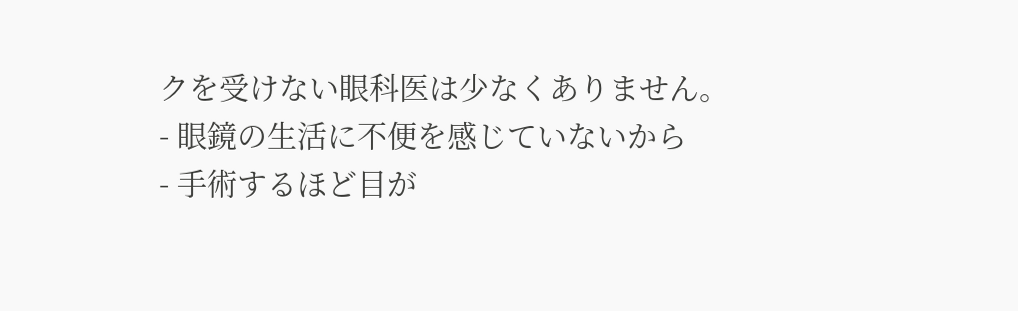クを受けない眼科医は少なくありません。
- 眼鏡の生活に不便を感じていないから
- 手術するほど目が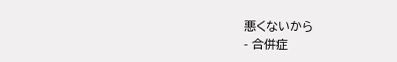悪くないから
- 合併症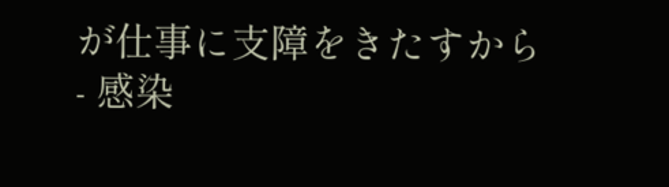が仕事に支障をきたすから
- 感染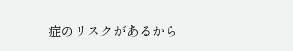症のリスクがあるから